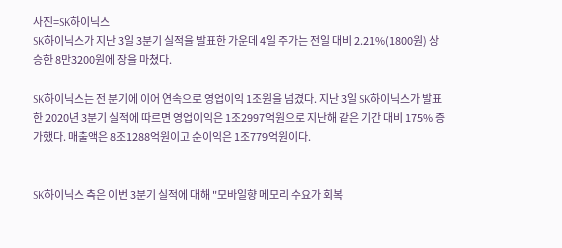사진=SK하이닉스
SK하이닉스가 지난 3일 3분기 실적을 발표한 가운데 4일 주가는 전일 대비 2.21%(1800원) 상승한 8만3200원에 장을 마쳤다.

SK하이닉스는 전 분기에 이어 연속으로 영업이익 1조원을 넘겼다. 지난 3일 SK하이닉스가 발표한 2020년 3분기 실적에 따르면 영업이익은 1조2997억원으로 지난해 같은 기간 대비 175% 증가했다. 매출액은 8조1288억원이고 순이익은 1조779억원이다.


SK하이닉스 측은 이번 3분기 실적에 대해 "모바일향 메모리 수요가 회복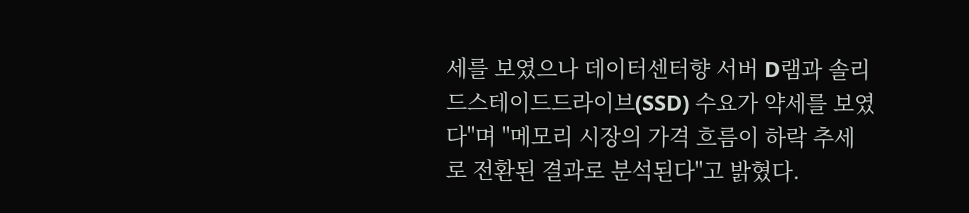세를 보였으나 데이터센터향 서버 D램과 솔리드스테이드드라이브(SSD) 수요가 약세를 보였다"며 "메모리 시장의 가격 흐름이 하락 추세로 전환된 결과로 분석된다"고 밝혔다.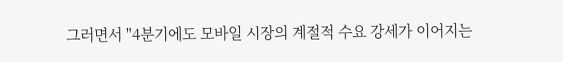그러면서 "4분기에도 모바일 시장의 계절적 수요 강세가 이어지는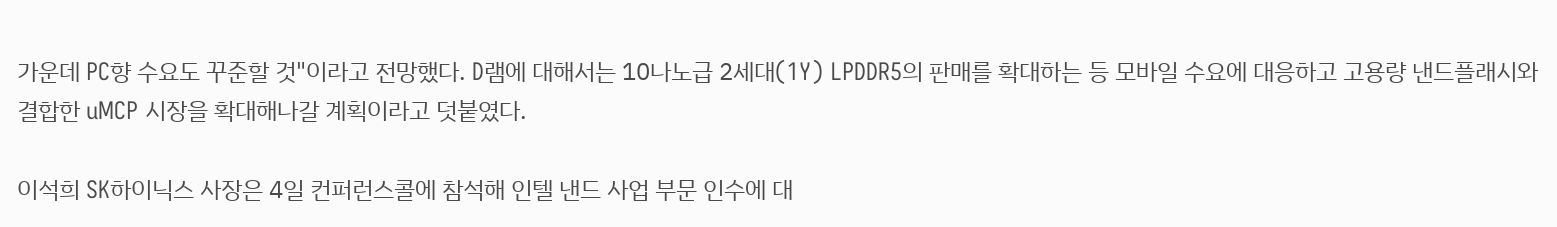가운데 PC향 수요도 꾸준할 것"이라고 전망했다. D램에 대해서는 10나노급 2세대(1Y) LPDDR5의 판매를 확대하는 등 모바일 수요에 대응하고 고용량 낸드플래시와 결합한 uMCP 시장을 확대해나갈 계획이라고 덧붙였다.

이석희 SK하이닉스 사장은 4일 컨퍼런스콜에 참석해 인텔 낸드 사업 부문 인수에 대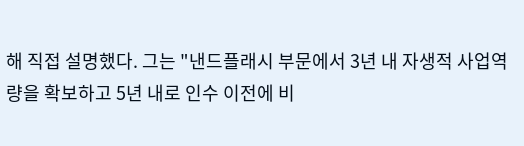해 직접 설명했다. 그는 "낸드플래시 부문에서 3년 내 자생적 사업역량을 확보하고 5년 내로 인수 이전에 비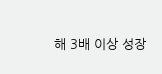해 3배 이상 성장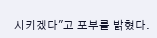시키겠다"고 포부를 밝혔다.